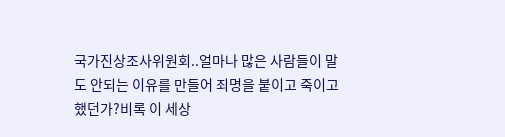국가진상조사위원회..얼마나 많은 사람들이 말도 안되는 이유를 만들어 죄명을 붙이고 죽이고 했던가?비록 이 세상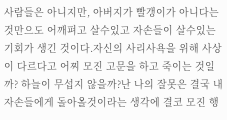사람들은 아니지만, 아버지가 빨갱이가 아니다는 것만으도 어깨펴고 살수있고 자손들이 살수있는 기회가 생긴 것이다.자신의 사리사욕을 위해 사상이 다르다고 어찌 모진 고문을 하고 죽이는 것일까? 하늘이 무섭지 않을까?난 나의 잘못은 결국 내 자손들에게 돌아올것이라는 생각에 결코 모진 행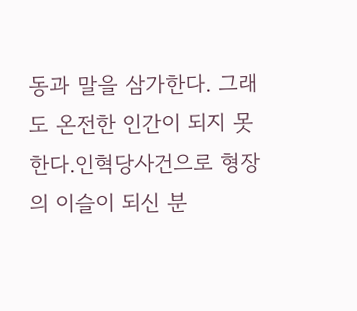동과 말을 삼가한다. 그래도 온전한 인간이 되지 못한다.인혁당사건으로 형장의 이슬이 되신 분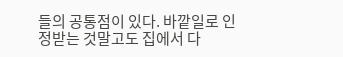들의 공통점이 있다. 바깥일로 인정받는 것말고도 집에서 다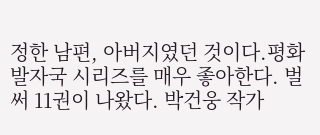정한 남편, 아버지였던 것이다.평화발자국 시리즈를 매우 좋아한다. 벌써 11권이 나왔다. 박건웅 작가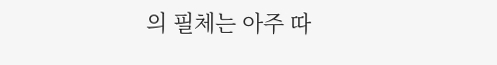의 필체는 아주 따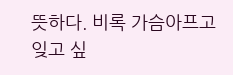뜻하다. 비록 가슴아프고 잊고 싶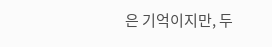은 기억이지만, 두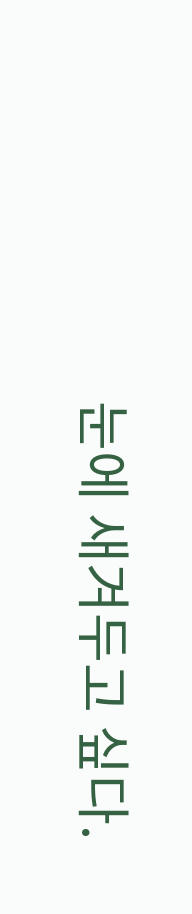눈에 새겨두고 싶다.